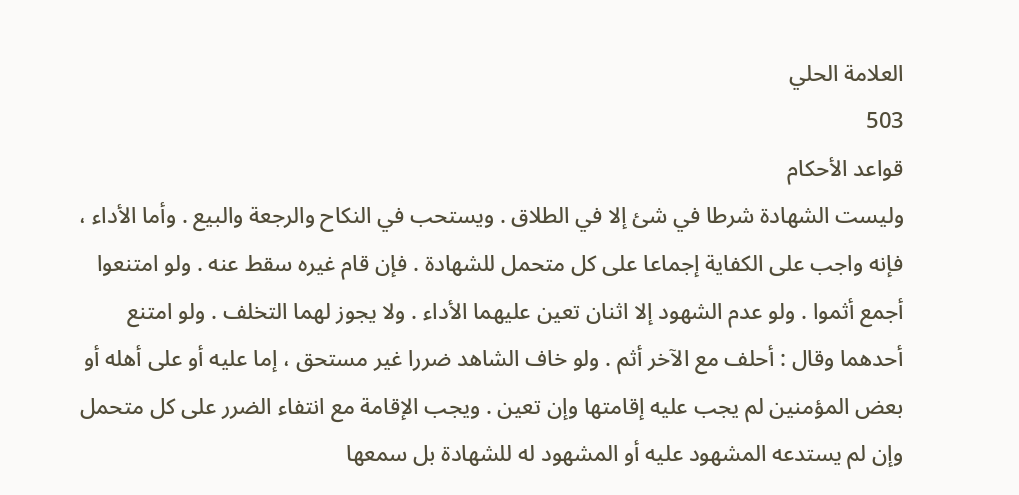العلامة الحلي
503
قواعد الأحكام
وليست الشهادة شرطا في شئ إلا في الطلاق . ويستحب في النكاح والرجعة والبيع . وأما الأداء ، فإنه واجب على الكفاية إجماعا على كل متحمل للشهادة . فإن قام غيره سقط عنه . ولو امتنعوا أجمع أثموا . ولو عدم الشهود إلا اثنان تعين عليهما الأداء . ولا يجوز لهما التخلف . ولو امتنع أحدهما وقال : أحلف مع الآخر أثم . ولو خاف الشاهد ضررا غير مستحق ، إما عليه أو على أهله أو بعض المؤمنين لم يجب عليه إقامتها وإن تعين . ويجب الإقامة مع انتفاء الضرر على كل متحمل وإن لم يستدعه المشهود عليه أو المشهود له للشهادة بل سمعها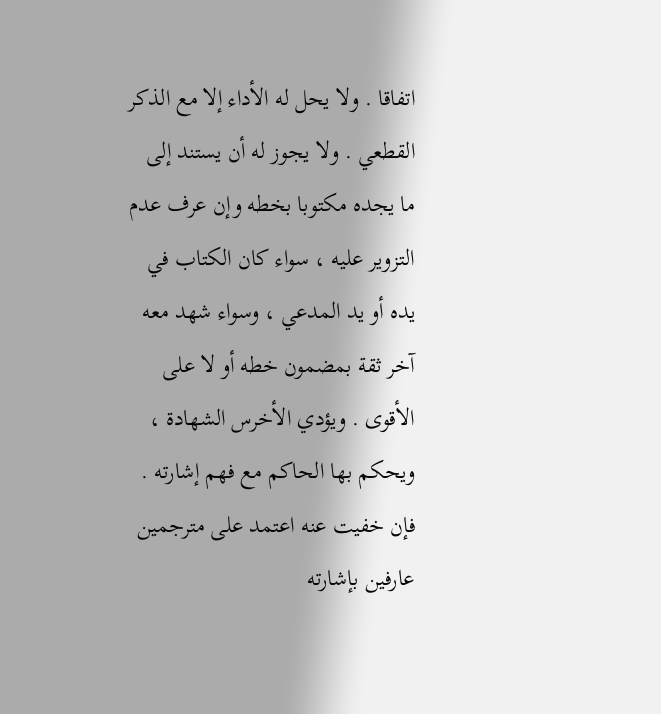اتفاقا . ولا يحل له الأداء إلا مع الذكر القطعي . ولا يجوز له أن يستند إلى ما يجده مكتوبا بخطه وإن عرف عدم التزوير عليه ، سواء كان الكتاب في يده أو يد المدعي ، وسواء شهد معه آخر ثقة بمضمون خطه أو لا على الأقوى . ويؤدي الأخرس الشهادة ، ويحكم بها الحاكم مع فهم إشارته . فإن خفيت عنه اعتمد على مترجمين عارفين بإشارته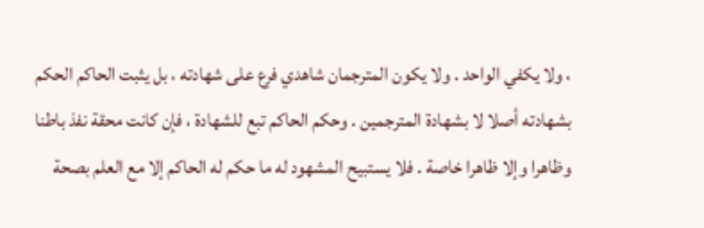، ولا يكفي الواحد . ولا يكون المترجمان شاهدي فرع على شهادته ، بل يثبت الحاكم الحكم بشهادته أصلا لا بشهادة المترجمين . وحكم الحاكم تبع للشهادة ، فإن كانت محقة نفذ باطنا وظاهرا وإلا ظاهرا خاصة . فلا يستبيح المشهود له ما حكم له الحاكم إلا مع العلم بصحة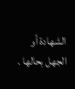الشهادة أو الجهل بحالها .